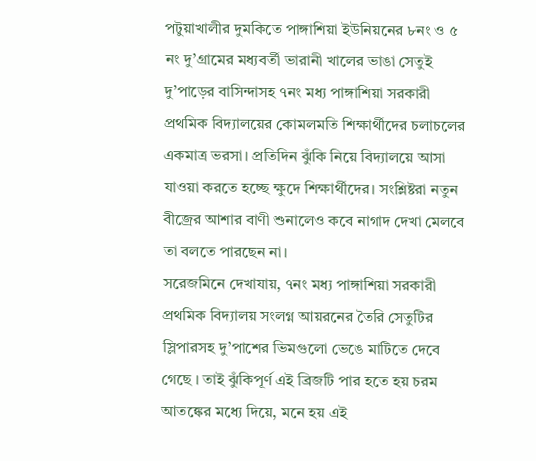পটুয়াখালীর দুমকিতে পাঙ্গাশিয়া ইউনিয়নের ৮নং ও ৫ নং দু’গ্রামের মধ্যবর্তী ভারানী খালের ভাঙা সেতুই দু’পাড়ের বাসিন্দাসহ ৭নং মধ্য পাঙ্গাশিয়া সরকারী প্রথমিক বিদ্যালয়ের কোমলমতি শিক্ষার্থীদের চলাচলের একমাত্র ভরসা। প্রতিদিন ঝুঁকি নিয়ে বিদ্যালয়ে আসা যাওয়া করতে হচ্ছে ক্ষুদে শিক্ষার্থীদের। সংশ্লিষ্টরা নতুন বীজ্রের আশার বাণী শুনালেও কবে নাগাদ দেখা মেলবে তা বলতে পারছেন না।
সরেজমিনে দেখাযায়, ৭নং মধ্য পাঙ্গাশিয়া সরকারী প্রথমিক বিদ্যালয় সংলগ্ন আয়রনের তৈরি সেতুটির স্লিপারসহ দু’পাশের ভিমগুলো ভেঙে মাটিতে দেবে গেছে । তাই ঝুঁকিপূর্ণ এই ব্রিজটি পার হতে হয় চরম আতঙ্কের মধ্যে দিয়ে, মনে হয় এই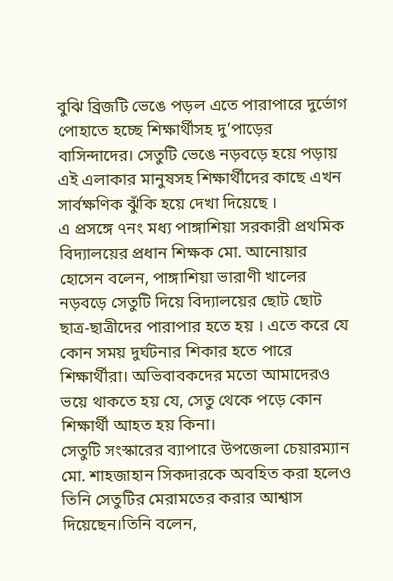বুঝি ব্রিজটি ভেঙে পড়ল এতে পারাপারে দুর্ভোগ পোহাতে হচ্ছে শিক্ষার্থীসহ দু’পাড়ের বাসিন্দাদের। সেতুটি ভেঙে নড়বড়ে হয়ে পড়ায় এই এলাকার মানুষসহ শিক্ষার্থীদের কাছে এখন সার্বক্ষণিক ঝুঁকি হয়ে দেখা দিয়েছে ।
এ প্রসঙ্গে ৭নং মধ্য পাঙ্গাশিয়া সরকারী প্রথমিক বিদ্যালয়ের প্রধান শিক্ষক মো. আনোয়ার হোসেন বলেন, পাঙ্গাশিয়া ভারাণী খালের নড়বড়ে সেতুটি দিয়ে বিদ্যালয়ের ছোট ছোট ছাত্র-ছাত্রীদের পারাপার হতে হয় । এতে করে যে কোন সময় দুর্ঘটনার শিকার হতে পারে শিক্ষার্থীরা। অভিবাবকদের মতো আমাদেরও ভয়ে থাকতে হয় যে, সেতু থেকে পড়ে কোন শিক্ষার্থী আহত হয় কিনা।
সেতুটি সংস্কারের ব্যাপারে উপজেলা চেয়ারম্যান মো. শাহজাহান সিকদারকে অবহিত করা হলেও তিনি সেতুটির মেরামতের করার আশ্বাস দিয়েছেন।তিনি বলেন,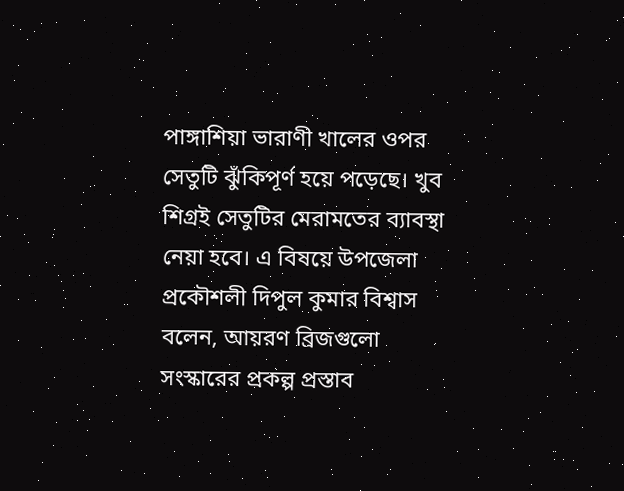পাঙ্গাশিয়া ভারাণী খালের ওপর সেতুটি ঝুঁকিপূর্ণ হয়ে পড়েছে। খুব শিগ্রই সেতুটির মেরামতের ব্যাবস্থা নেয়া হবে। এ বিষয়ে উপজেলা প্রকৌশলী দিপুল কুমার বিশ্বাস বলেন, আয়রণ ব্রিজগুলো সংস্কারের প্রকল্প প্রস্তাব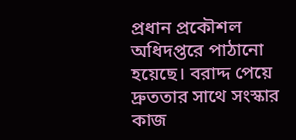প্রধান প্রকৌশল অধিদপ্তরে পাঠানো হয়েছে। বরাদ্দ পেয়ে দ্রুততার সাথে সংস্কার কাজ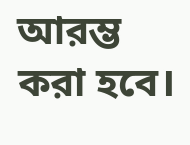আরম্ভ করা হবে।